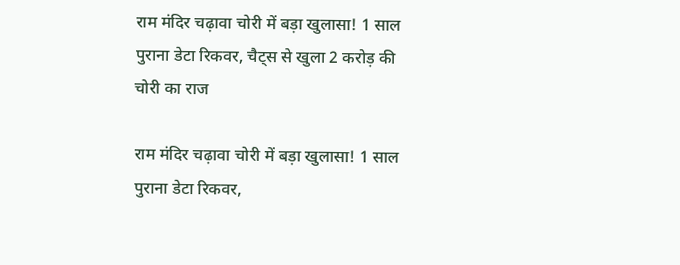राम मंदिर चढ़ावा चोरी में बड़ा खुलासा! 1 साल पुराना डेटा रिकवर, चैट्स से खुला 2 करोड़ की चोरी का राज

राम मंदिर चढ़ावा चोरी में बड़ा खुलासा! 1 साल पुराना डेटा रिकवर,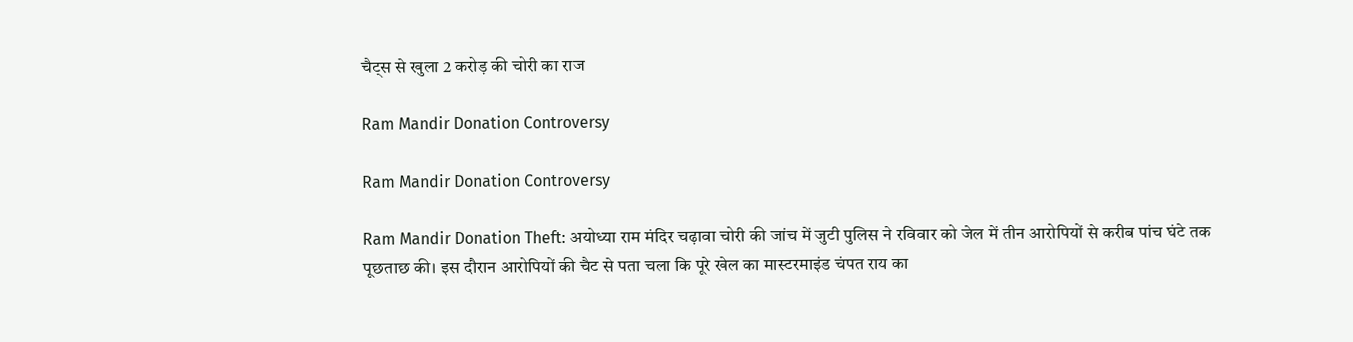चैट्स से खुला 2 करोड़ की चोरी का राज

Ram Mandir Donation Controversy

Ram Mandir Donation Controversy

Ram Mandir Donation Theft: अयोध्या राम मंदिर चढ़ावा चोरी की जांच में जुटी पुलिस ने रविवार को जेल में तीन आरोपियों से करीब पांच घंटे तक पूछताछ की। इस दौरान आरोपियों की चैट से पता चला कि पूरे खेल का मास्टरमाइंड चंपत राय का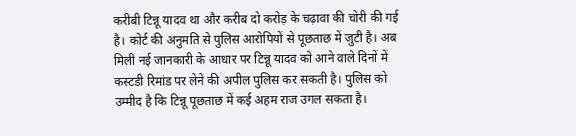करीबी टिन्नू यादव था और करीब दो करोड़ के चढ़ावा की चोरी की गई है। कोर्ट की अनुमति से पुलिस आरोपियों से पूछताछ में जुटी है। अब मिली नई जानकारी के आधार पर टिन्नू यादव को आने वाले दिनों में कस्टडी रिमांड पर लेने की अपील पुलिस कर सकती है। पुलिस को उम्मीद है कि टिन्नू पूछताछ में कई अहम राज उगल सकता है।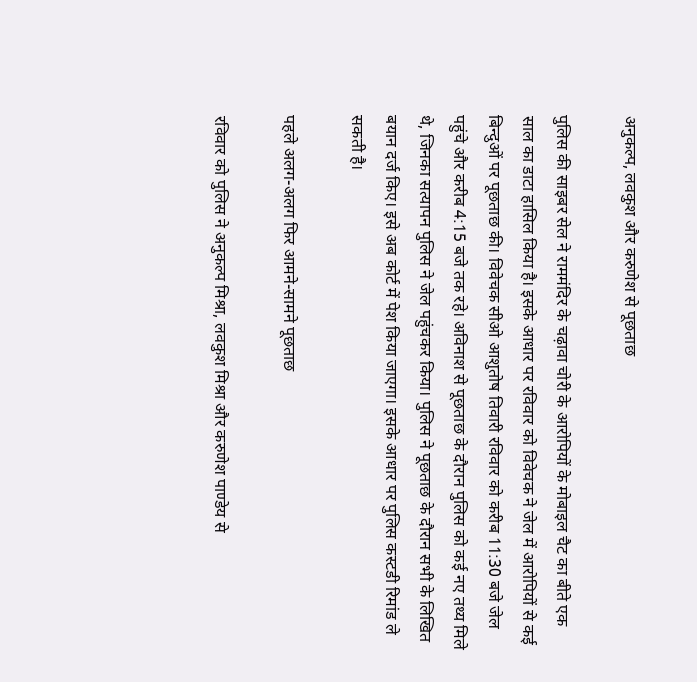अनुकल्प, लवकुश और करुणेश से पूछताछ

पुलिस की साइबर सेल ने राममंदिर के चढ़ावा चोरी के आरोपियों के मोबाइल चैट का बीते एक साल का डाटा हासिल किया है। इसके आधार पर रविवार को विवेचक ने जेल में आरोपियों से कई बिन्दुओं पर पूछताछ की। विवेचक सीओ आशुतोष तिवारी रविवार को करीब 11:30 बजे जेल पहुंचे और करीब 4:15 बजे तक रहे। अविनाश से पूछताछ के दौरान पुलिस को कई नए तथ्य मिले थे, जिनका सत्यापन पुलिस ने जेल पहुंचकर किया। पुलिस ने पूछताछ के दौरान सभी के लिखित बयान दर्ज किए। इसे अब कोर्ट में पेश किया जाएगा। इसके आधार पर पुलिस कस्टडी रिमांड ले सकती है।

पहले अलग-अलग फिर आमने-सामने पूछताछ

रविवार को पुलिस ने अनुकल्प मिश्रा, लवकुश मिश्रा और करुणेश पाण्डेय से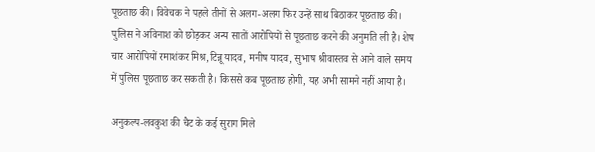पूछताछ की। विवेचक ने पहले तीनों से अलग-अलग फिर उन्हें साथ बिठाकर पूछताछ की। पुलिस ने अविनाश को छोड़कर अन्य सातों आरोपियों से पूछताछ करने की अनुमति ली है। शेष चार आरोपियों रमाशंकर मिश्र,टिन्नू यादव, मनीष यादव, सुभाष श्रीवास्तव से आने वाले समय में पुलिस पूछताछ कर सकती है। किससे कब पूछताछ होगी, यह अभी सामने नहीं आया है।

अनुकल्प-लवकुश की चैट के कई सुराग मिले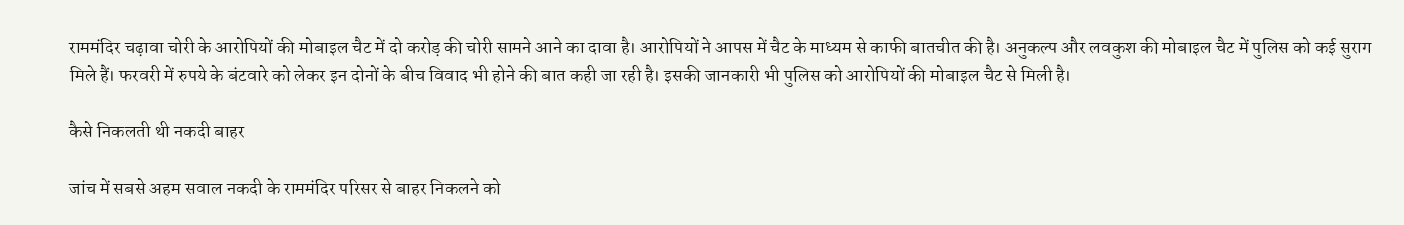राममंदिर चढ़ावा चोरी के आरोपियों की मोबाइल चैट में दो करोड़ की चोरी सामने आने का दावा है। आरोपियों ने आपस में चैट के माध्यम से काफी बातचीत की है। अनुकल्प और लवकुश की मोबाइल चैट में पुलिस को कई सुराग मिले हैं। फरवरी में रुपये के बंटवारे को लेकर इन दोनों के बीच विवाद भी होने की बात कही जा रही है। इसकी जानकारी भी पुलिस को आरोपियों की मोबाइल चैट से मिली है।

कैसे निकलती थी नकदी बाहर

जांच में सबसे अहम सवाल नकदी के राममंदिर परिसर से बाहर निकलने को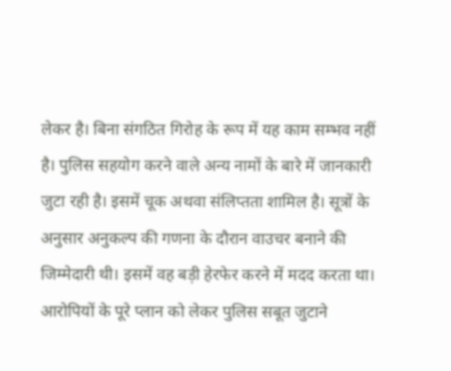लेकर है। बिना संगठित गिरोह के रूप में यह काम सम्भव नहीं है। पुलिस सहयोग करने वाले अन्य नामों के बारे में जानकारी जुटा रही है। इसमें चूक अथवा संलिप्तता शामिल है। सूत्रों के अनुसार अनुकल्प की गणना के दौरान वाउचर बनाने की जिम्मेदारी थी। इसमें वह बड़ी हेरफेर करने में मदद करता था। आरोपियों के पूरे प्लान को लेकर पुलिस सबूत जुटाने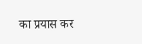का प्रयास कर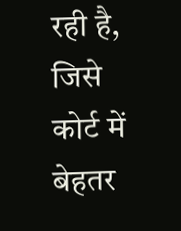रही है, जिसे कोर्ट में बेहतर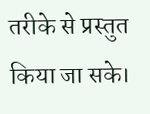तरीके से प्रस्तुत किया जा सके।